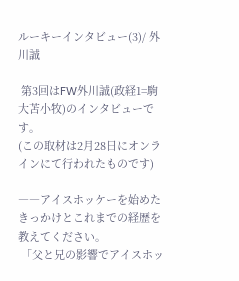ルーキーインタビュー(3)/ 外川誠

 第3回はFW外川誠(政経1=駒大苫小牧)のインタビューです。
(この取材は2月28日にオンラインにて行われたものです)

――アイスホッケーを始めたきっかけとこれまでの経歴を教えてください。
 「父と兄の影響でアイスホッ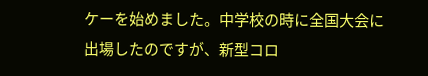ケーを始めました。中学校の時に全国大会に出場したのですが、新型コロ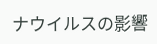ナウイルスの影響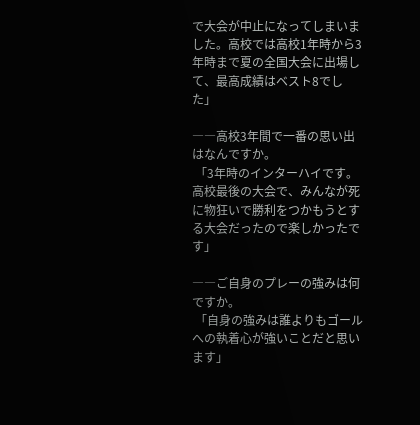で大会が中止になってしまいました。高校では高校1年時から3年時まで夏の全国大会に出場して、最高成績はベスト8でした」

――高校3年間で一番の思い出はなんですか。
 「3年時のインターハイです。高校最後の大会で、みんなが死に物狂いで勝利をつかもうとする大会だったので楽しかったです」

――ご自身のプレーの強みは何ですか。
 「自身の強みは誰よりもゴールへの執着心が強いことだと思います」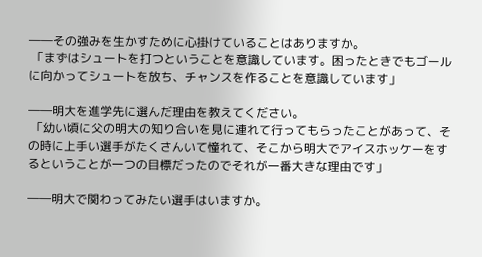――その強みを生かすために心掛けていることはありますか。
 「まずはシュートを打つということを意識しています。困ったときでもゴールに向かってシュートを放ち、チャンスを作ることを意識しています」

――明大を進学先に選んだ理由を教えてください。
 「幼い頃に父の明大の知り合いを見に連れて行ってもらったことがあって、その時に上手い選手がたくさんいて憧れて、そこから明大でアイスホッケーをするということが一つの目標だったのでそれが一番大きな理由です」

――明大で関わってみたい選手はいますか。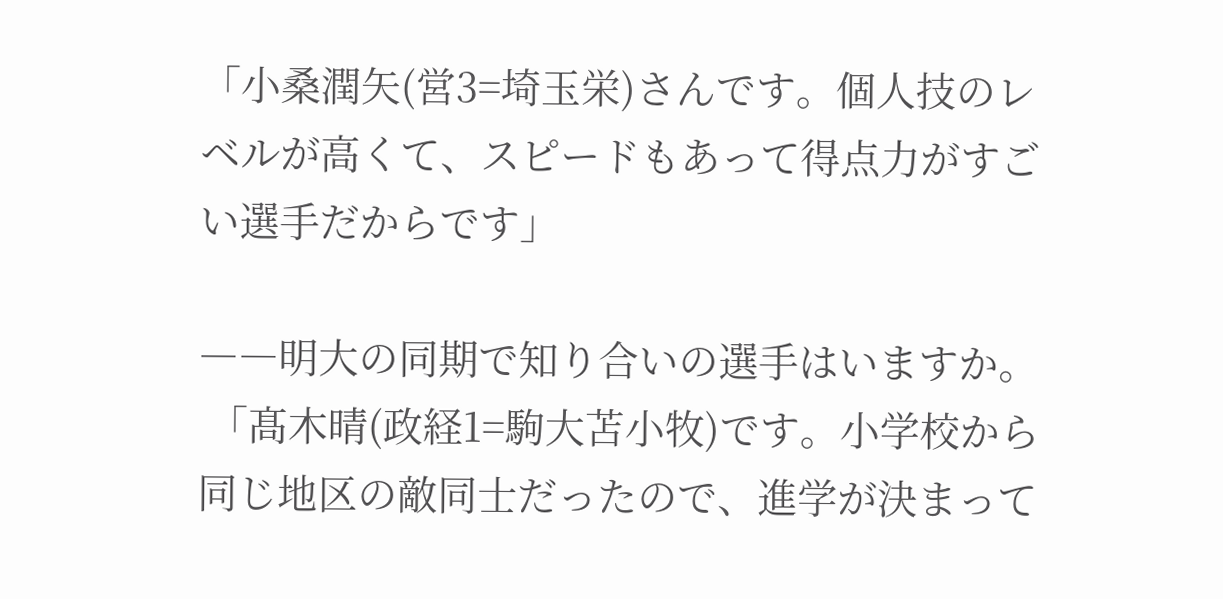「小桑潤矢(営3=埼玉栄)さんです。個人技のレベルが高くて、スピードもあって得点力がすごい選手だからです」

――明大の同期で知り合いの選手はいますか。
 「髙木晴(政経1=駒大苫小牧)です。小学校から同じ地区の敵同士だったので、進学が決まって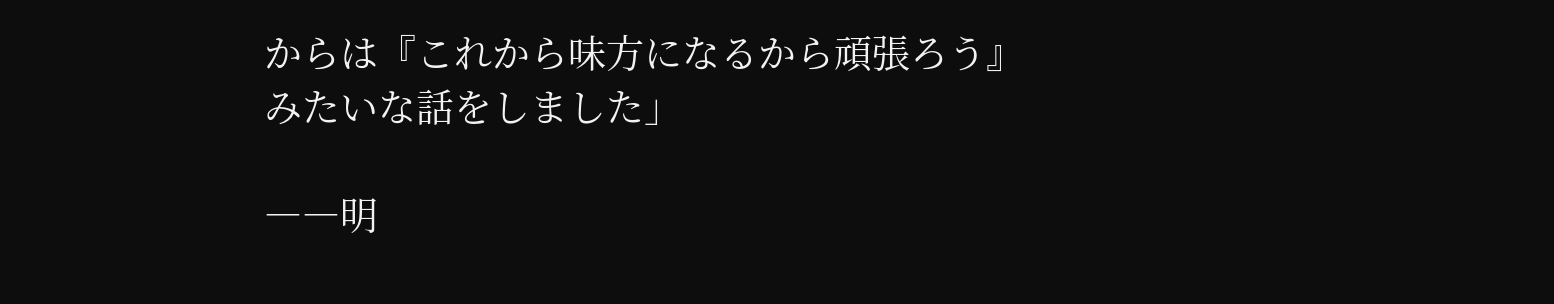からは『これから味方になるから頑張ろう』みたいな話をしました」

――明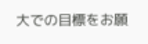大での目標をお願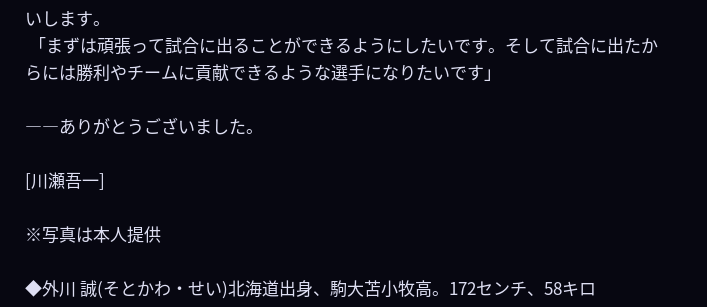いします。
 「まずは頑張って試合に出ることができるようにしたいです。そして試合に出たからには勝利やチームに貢献できるような選手になりたいです」

――ありがとうございました。

[川瀬吾一]

※写真は本人提供

◆外川 誠(そとかわ・せい)北海道出身、駒大苫小牧高。172センチ、58キロ